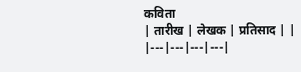कविता
| तारीख | लेखक | प्रतिसाद | |
|---|---|---|---|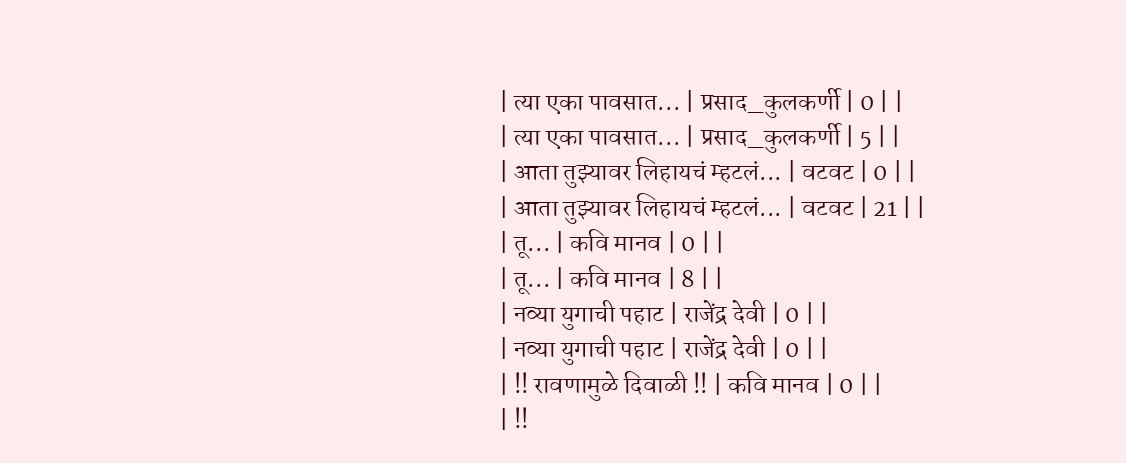| त्या एका पावसात... | प्रसाद_कुलकर्णी | 0 | |
| त्या एका पावसात... | प्रसाद_कुलकर्णी | 5 | |
| आता तुझ्यावर लिहायचं म्हटलं... | वटवट | 0 | |
| आता तुझ्यावर लिहायचं म्हटलं... | वटवट | 21 | |
| तू... | कवि मानव | 0 | |
| तू... | कवि मानव | 8 | |
| नव्या युगाची पहाट | राजेंद्र देवी | 0 | |
| नव्या युगाची पहाट | राजेंद्र देवी | 0 | |
| !! रावणामुळे दिवाळी !! | कवि मानव | 0 | |
| !!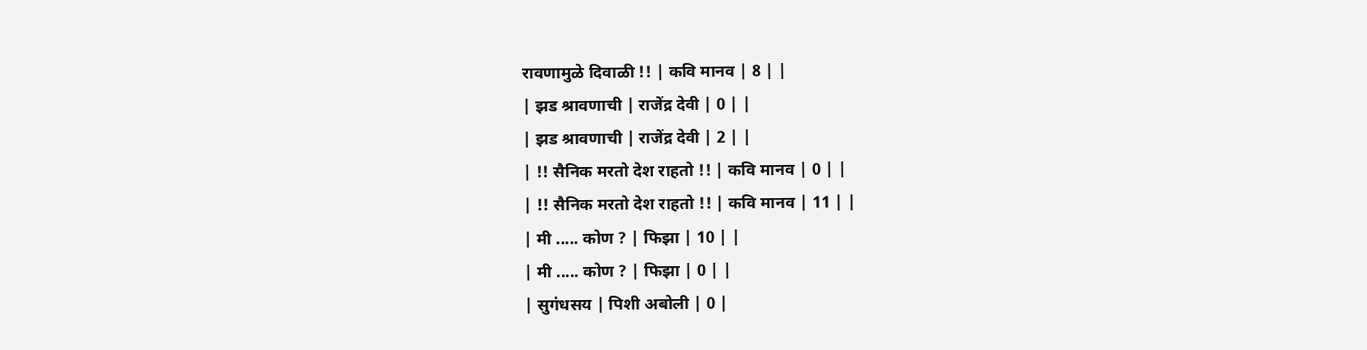रावणामुळे दिवाळी !! | कवि मानव | 8 | |
| झड श्रावणाची | राजेंद्र देवी | 0 | |
| झड श्रावणाची | राजेंद्र देवी | 2 | |
| !! सैनिक मरतो देश राहतो !! | कवि मानव | 0 | |
| !! सैनिक मरतो देश राहतो !! | कवि मानव | 11 | |
| मी ..... कोण ? | फिझा | 10 | |
| मी ..... कोण ? | फिझा | 0 | |
| सुगंधसय | पिशी अबोली | 0 |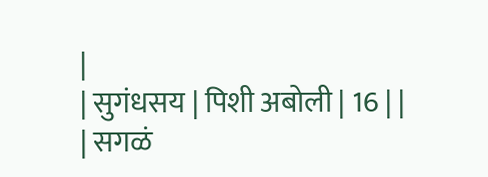|
| सुगंधसय | पिशी अबोली | 16 | |
| सगळं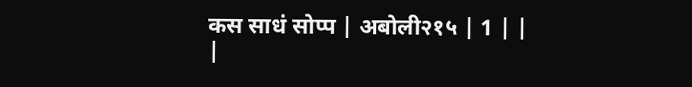कस साधं सोप्प | अबोली२१५ | 1 | |
|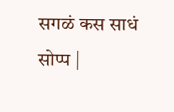सगळं कस साधं सोप्प |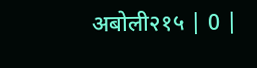अबोली२१५ | 0 |